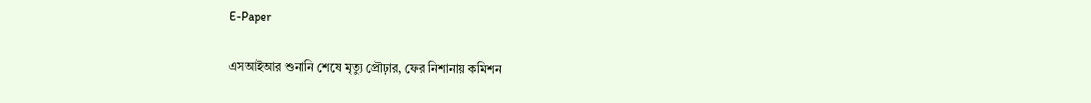E-Paper

এসআইআর শুনানি শেষে মৃত্যু প্রৌঢ়ার, ফের নিশানায় কমিশন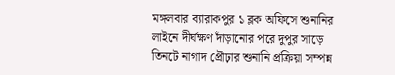মঙ্গলবার ব্যারাকপুর ১ ব্লক অফিসে শুনানির লাইনে দীর্ঘক্ষণ দাঁড়ানোর পরে দুপুর সাড়ে তিনটে নাগাদ প্রৌঢ়ার শুনানি প্রক্রিয়া সম্পন্ন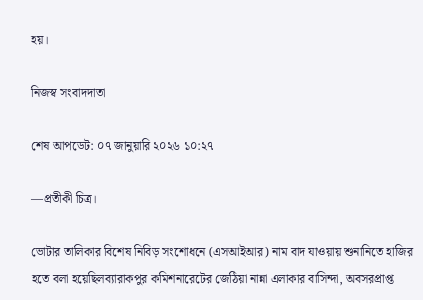হয়।

নিজস্ব সংবাদদাতা

শেষ আপডেট: ০৭ জানুয়ারি ২০২৬ ১০:২৭

—প্রতীকী চিত্র।

ভোটার তালিকার বিশেষ নিবিড় সংশোধনে (এসআইআর) নাম বাদ যাওয়ায় শুনানিতে হাজির হতে বলা হয়েছিলব্যারাকপুর কমিশনারেটের জেঠিয়া নান্না এলাকার বাসিন্দা, অবসরপ্রাপ্ত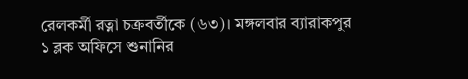রেলকর্মী রত্না চক্রবর্তীকে (৬৩)। মঙ্গলবার ব্যারাকপুর ১ ব্লক অফিসে শুনানির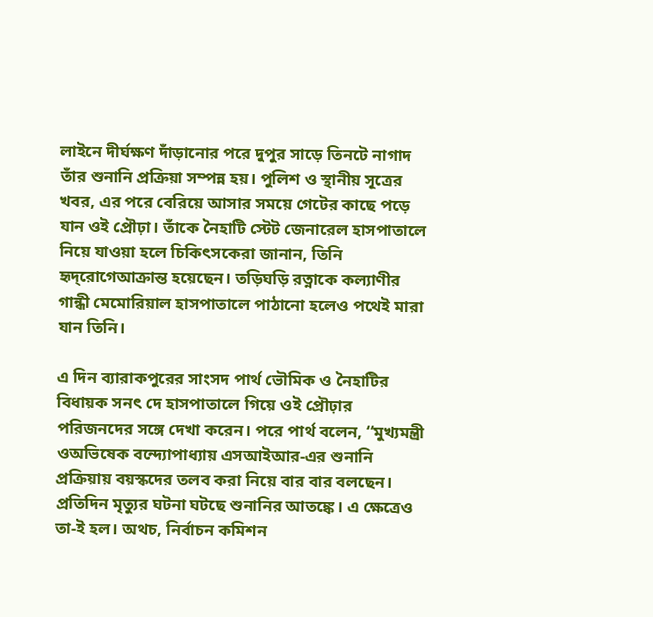লাইনে দীর্ঘক্ষণ দাঁড়ানোর পরে দুপুর সাড়ে তিনটে নাগাদ তাঁর শুনানি প্রক্রিয়া সম্পন্ন হয়। পুলিশ ও স্থানীয় সূত্রের খবর, এর পরে বেরিয়ে আসার সময়ে গেটের কাছে পড়ে যান ওই প্রৌঢ়া। তাঁকে নৈহাটি স্টেট জেনারেল হাসপাতালে নিয়ে যাওয়া হলে চিকিৎসকেরা জানান, তিনি হৃদ্‌রোগেআক্রান্ত হয়েছেন। তড়িঘড়ি রত্নাকে কল্যাণীর গান্ধী মেমোরিয়াল হাসপাতালে পাঠানো হলেও পথেই মারা যান তিনি।

এ দিন ব্যারাকপুরের সাংসদ পার্থ ভৌমিক ও নৈহাটির বিধায়ক সনৎ দে হাসপাতালে গিয়ে ওই প্রৌঢ়ার পরিজনদের সঙ্গে দেখা করেন। পরে পার্থ বলেন, ‘‘মুখ্যমন্ত্রী ওঅভিষেক বন্দ্যোপাধ্যায় এসআইআর-এর শুনানি প্রক্রিয়ায় বয়স্কদের তলব করা নিয়ে বার বার বলছেন। প্রতিদিন মৃত্যুর ঘটনা ঘটছে শুনানির আতঙ্কে। এ ক্ষেত্রেও তা-ই হল। অথচ, নির্বাচন কমিশন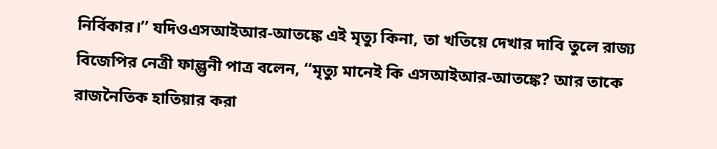নির্বিকার।’’ যদিওএসআইআর-আতঙ্কে এই মৃত্যু কিনা, তা খতিয়ে দেখার দাবি তুলে রাজ্য বিজেপির নেত্রী ফাল্গুনী পাত্র বলেন, ‘‘মৃত্যু মানেই কি এসআইআর-আতঙ্কে? আর তাকে রাজনৈতিক হাতিয়ার করা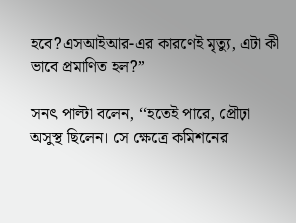হবে?এসআইআর-এর কারণেই মৃত্যু, এটা কী ভাবে প্রমাণিত হল?’’

সনৎ পাল্টা বলেন, ‘‘হতেই পারে, প্রৌঢ়া অসুস্থ ছিলেন। সে ক্ষেত্রে কমিশনের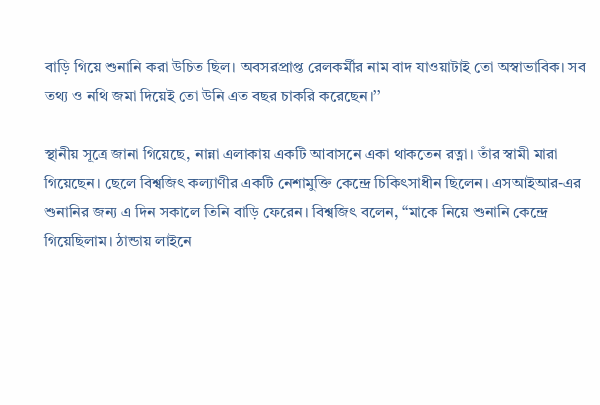বাড়ি গিয়ে শুনানি করা উচিত ছিল। অবসরপ্রাপ্ত রেলকর্মীর নাম বাদ যাওয়াটাই তো অস্বাভাবিক। সব তথ্য ও নথি জমা দিয়েই তো উনি এত বছর চাকরি করেছেন।’’

স্থানীয় সূত্রে জানা গিয়েছে, নান্না এলাকায় একটি আবাসনে একা থাকতেন রত্না। তাঁর স্বামী মারা গিয়েছেন। ছেলে বিশ্বজিৎ কল্যাণীর একটি নেশামুক্তি কেন্দ্রে চিকিৎসাধীন ছিলেন। এসআইআর-এর শুনানির জন্য এ দিন সকালে তিনি বাড়ি ফেরেন। বিশ্বজিৎ বলেন, ‘‘মাকে নিয়ে শুনানি কেন্দ্রে গিয়েছিলাম। ঠান্ডায় লাইনে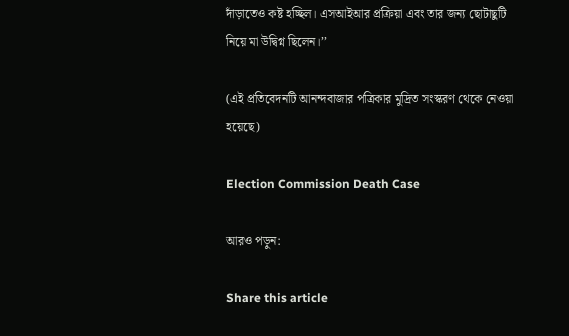দাঁড়াতেও কষ্ট হচ্ছিল। এসআইআর প্রক্রিয়া এবং তার জন্য ছোটাছুটি নিয়ে মা উদ্বিগ্ন ছিলেন।’’

(এই প্রতিবেদনটি আনন্দবাজার পত্রিকার মুদ্রিত সংস্করণ থেকে নেওয়া হয়েছে)

Election Commission Death Case

আরও পড়ুন:

Share this article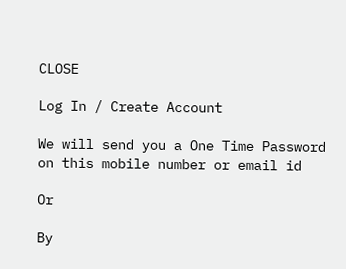CLOSE

Log In / Create Account

We will send you a One Time Password on this mobile number or email id

Or

By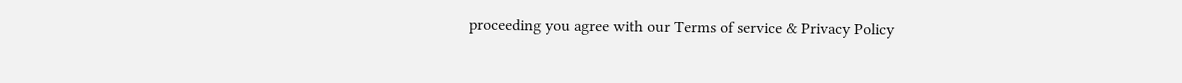proceeding you agree with our Terms of service & Privacy Policy